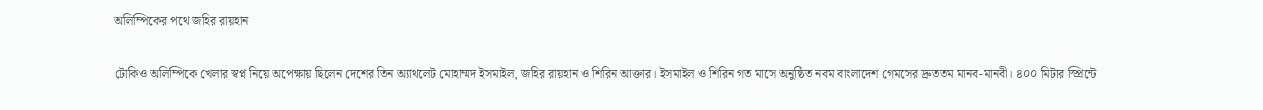অলিম্পিকের পথে জহির রায়হান

টোকিও অলিম্পিকে খেলার স্বপ্ন নিয়ে অপেক্ষায় ছিলেন দেশের তিন অ্যাথলেট মোহাম্মদ ইসমাইল, জহির রায়হান ও শিরিন আক্তার। ইসমাইল ও শিরিন গত মাসে অনুষ্ঠিত নবম বাংলাদেশ গেমসের দ্রুততম মানব-মানবী। ৪০০ মিটার স্প্রিন্টে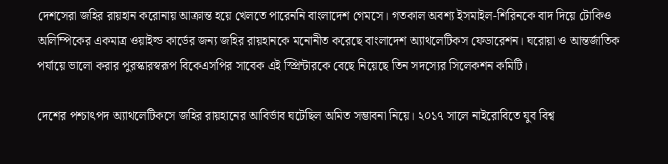দেশসেরা জহির রায়হান করোনায় আক্রান্ত হয়ে খেলতে পারেননি বাংলাদেশ গেমসে। গতকাল অবশ্য ইসমাইল-শিরিনকে বাদ দিয়ে টোকিও অলিম্পিকের একমাত্র ওয়াইল্ড কার্ডের জন্য জহির রায়হানকে মনোনীত করেছে বাংলাদেশ অ্যাথলেটিকস ফেডারেশন। ঘরোয়া ও আন্তর্জাতিক পর্যায়ে ভালো করার পুরস্কারস্বরূপ বিকেএসপির সাবেক এই স্প্রিন্টারকে বেছে নিয়েছে তিন সদস্যের সিলেকশন কমিটি।

দেশের পশ্চাৎপদ অ্যাথলেটিকসে জহির রায়হানের আবির্ভাব ঘটেছিল অমিত সম্ভাবনা নিয়ে। ২০১৭ সালে নাইরোবিতে যুব বিশ্ব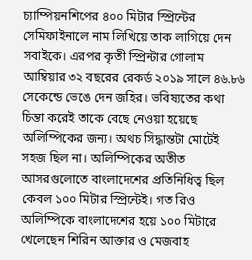চ্যাম্পিয়নশিপের ৪০০ মিটার স্প্রিন্টের সেমিফাইনালে নাম লিখিয়ে তাক লাগিয়ে দেন সবাইকে। এরপর কৃতী স্প্রিন্টার গোলাম আম্বিয়ার ৩২ বছরের রেকর্ড ২০১৯ সালে ৪৬.৮৬ সেকেন্ডে ভেঙে দেন জহির। ভবিষ্যতের কথা চিন্তা করেই তাকে বেছে নেওয়া হয়েছে অলিম্পিকের জন্য। অথচ সিদ্ধান্তটা মোটেই সহজ ছিল না। অলিম্পিকের অতীত আসরগুলোতে বাংলাদেশের প্রতিনিধিত্ব ছিল কেবল ১০০ মিটার স্প্রিন্টেই। গত রিও অলিম্পিকে বাংলাদেশের হয়ে ১০০ মিটারে খেলেছেন শিরিন আক্তার ও মেজবাহ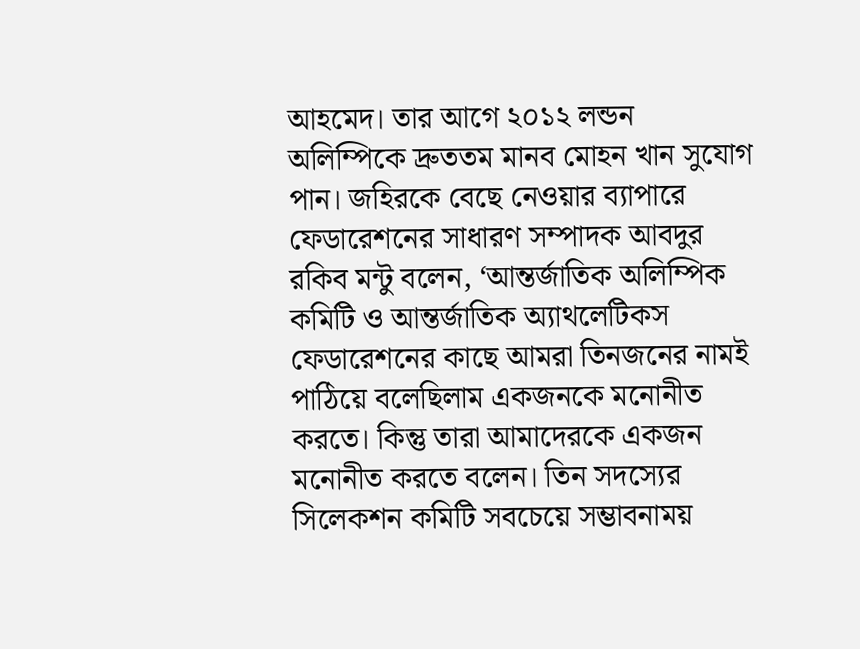আহমেদ। তার আগে ২০১২ লন্ডন অলিম্পিকে দ্রুততম মানব মোহন খান সুযোগ পান। জহিরকে বেছে নেওয়ার ব্যাপারে ফেডারেশনের সাধারণ সম্পাদক আবদুর রকিব মন্টু বলেন, ‘আন্তর্জাতিক অলিম্পিক কমিটি ও আন্তর্জাতিক অ্যাথলেটিকস ফেডারেশনের কাছে আমরা তিনজনের নামই পাঠিয়ে বলেছিলাম একজনকে মনোনীত করতে। কিন্তু তারা আমাদেরকে একজন মনোনীত করতে বলেন। তিন সদস্যের সিলেকশন কমিটি সবচেয়ে সম্ভাবনাময়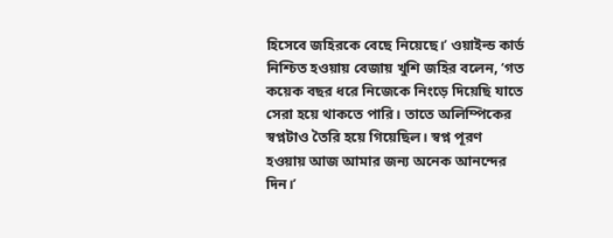হিসেবে জহিরকে বেছে নিয়েছে।’ ওয়াইল্ড কার্ড নিশ্চিত হওয়ায় বেজায় খুশি জহির বলেন, ‘গত কয়েক বছর ধরে নিজেকে নিংড়ে দিয়েছি যাতে সেরা হয়ে থাকতে পারি। তাতে অলিম্পিকের স্বপ্নটাও তৈরি হয়ে গিয়েছিল। স্বপ্ন পূরণ হওয়ায় আজ আমার জন্য অনেক আনন্দের দিন।’